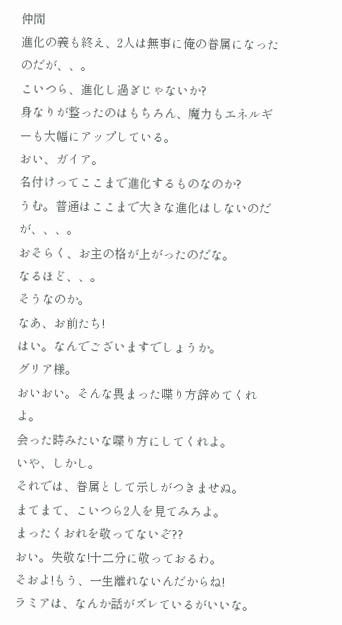仲間
進化の義も終え、2人は無事に俺の眷属になったのだが、、。
こいつら、進化し過ぎじゃないか?
身なりが整ったのはもちろん、魔力もエネルギーも大幅にアップしている。
おい、ガイア。
名付けってここまで進化するものなのか?
うむ。普通はここまで大きな進化はしないのだが、、、。
おそらく、お主の格が上がったのだな。
なるほど、、。
そうなのか。
なあ、お前たち!
はい。なんでございますでしょうか。
グリア様。
おいおい。そんな畏まった喋り方辞めてくれよ。
会った時みたいな喋り方にしてくれよ。
いや、しかし。
それでは、眷属として示しがつきませぬ。
まてまて、こいつら2人を見てみろよ。
まったくおれを敬ってないぞ??
おい。失敬な!十二分に敬っておるわ。
そおよ!もう、一生離れないんだからね!
ラミアは、なんか話がズレているがいいな。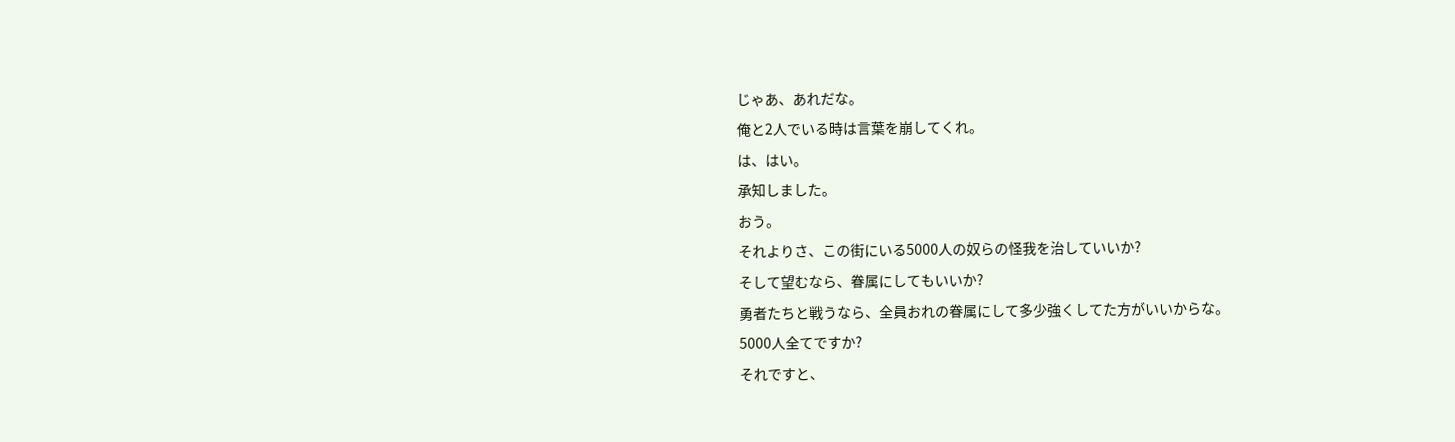じゃあ、あれだな。
俺と2人でいる時は言葉を崩してくれ。
は、はい。
承知しました。
おう。
それよりさ、この街にいる5000人の奴らの怪我を治していいか?
そして望むなら、眷属にしてもいいか?
勇者たちと戦うなら、全員おれの眷属にして多少強くしてた方がいいからな。
5000人全てですか?
それですと、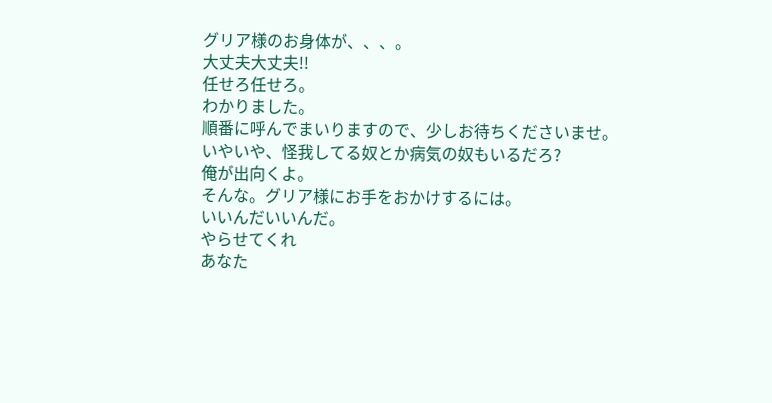グリア様のお身体が、、、。
大丈夫大丈夫!!
任せろ任せろ。
わかりました。
順番に呼んでまいりますので、少しお待ちくださいませ。
いやいや、怪我してる奴とか病気の奴もいるだろ?
俺が出向くよ。
そんな。グリア様にお手をおかけするには。
いいんだいいんだ。
やらせてくれ
あなた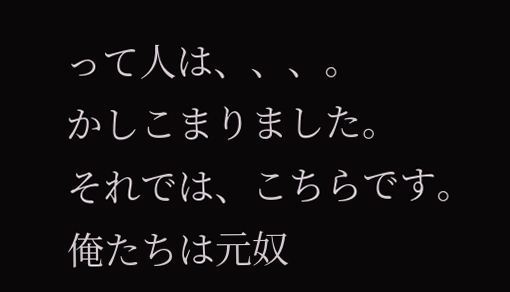って人は、、、。
かしこまりました。
それでは、こちらです。
俺たちは元奴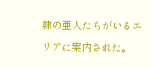隷の亜人たちがいるエリアに案内された。